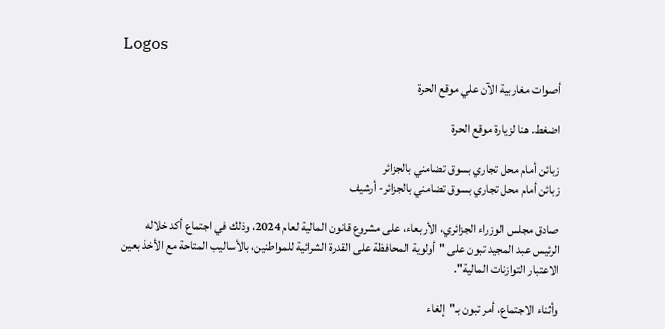Logos

أصوات مغاربية الآن علي موقع الحرة

اضغط. هنا لزيارة موقع الحرة

زبائن أمام محل تجاري بسوق تضامني بالجزائر
زبائن أمام محل تجاري بسوق تضامني بالجزائر- أرشيف

صادق مجلس الوزراء الجزائري، الأربعاء، على مشروع قانون المالية لعام 2024، وذلك في اجتماع أكد خلاله الرئيس عبد المجيد تبون على "أولوية المحافظة على القدرة الشرائية للمواطنين، بالأساليب المتاحة مع الأخذ بعين الاعتبار التوازنات المالية".

وأثناء الاجتماع، أمر تبون بـ"إلغاء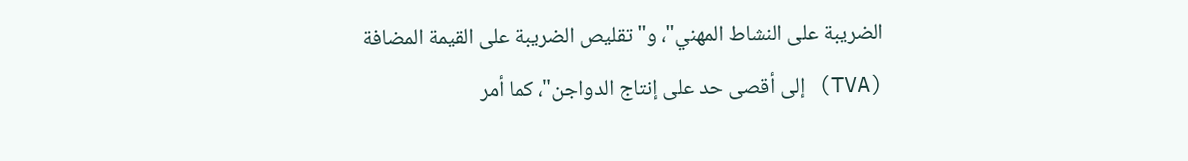الضريبة على النشاط المهني"، و"تقليص الضريبة على القيمة المضافة (TVA) إلى أقصى حد على إنتاج الدواجن"، كما أمر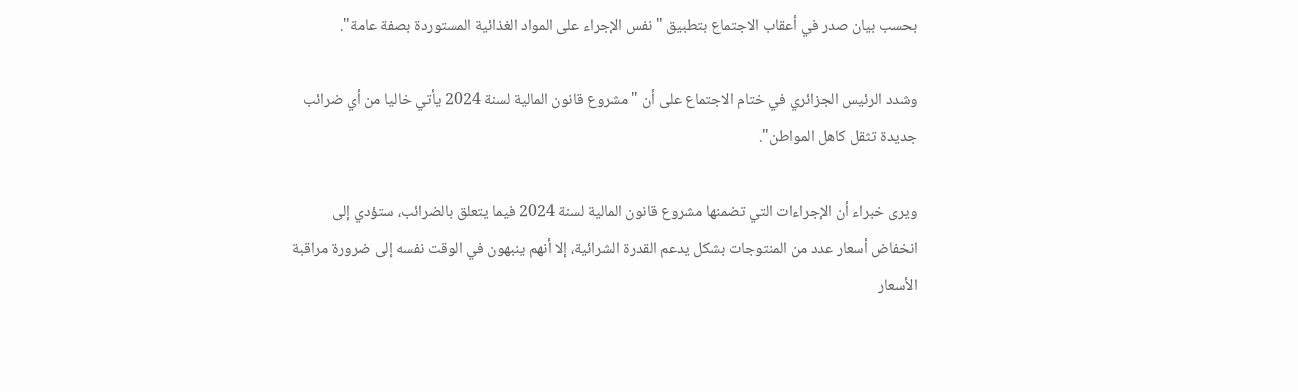بحسب بيان صدر في أعقاب الاجتماع بتطبيق "نفس الإجراء على المواد الغذائية المستوردة بصفة عامة".

وشدد الرئيس الجزائري في ختام الاجتماع على أن "مشروع قانون المالية لسنة 2024 يأتي خاليا من أي ضرائب جديدة تثقل كاهل المواطن".

ويرى خبراء أن الإجراءات التي تضمنها مشروع قانون المالية لسنة 2024 فيما يتعلق بالضرائب، ستؤدي إلى انخفاض أسعار عدد من المنتوجات بشكل يدعم القدرة الشرائية، إلا أنهم ينبهون في الوقت نفسه إلى ضرورة مراقبة الأسعار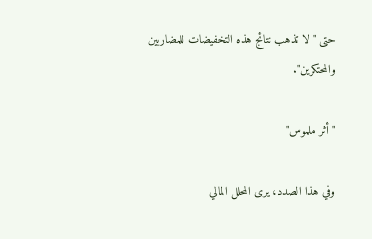حتى "لا تذهب نتائج هذه التخفيضات للمضاربين والمحتكرين".

"أثر ملموس"

وفي هذا الصدد، يرى المحلل المالي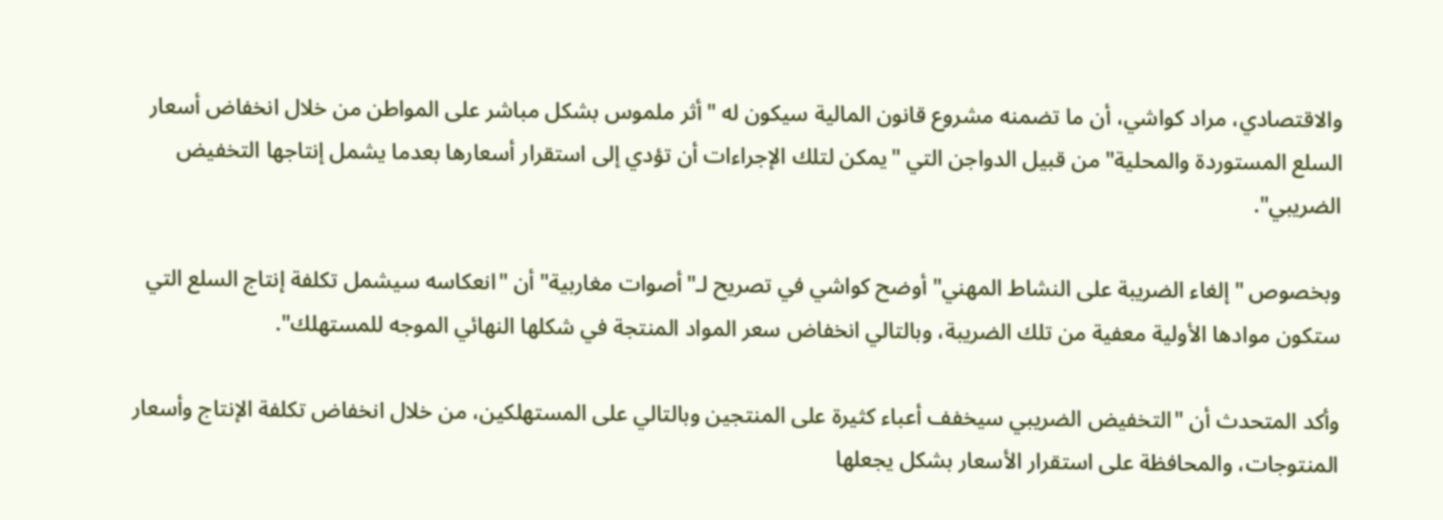والاقتصادي، مراد كواشي، أن ما تضمنه مشروع قانون المالية سيكون له "أثر ملموس بشكل مباشر على المواطن من خلال انخفاض أسعار السلع المستوردة والمحلية" من قبيل الدواجن التي "يمكن لتلك الإجراءات أن تؤدي إلى استقرار أسعارها بعدما يشمل إنتاجها التخفيض الضريبي".

وبخصوص "إلغاء الضريبة على النشاط المهني" أوضح كواشي في تصريح لـ"أصوات مغاربية" أن "انعكاسه سيشمل تكلفة إنتاج السلع التي ستكون موادها الأولية معفية من تلك الضريبة، وبالتالي انخفاض سعر المواد المنتجة في شكلها النهائي الموجه للمستهلك".

وأكد المتحدث أن "التخفيض الضريبي سيخفف أعباء كثيرة على المنتجين وبالتالي على المستهلكين، من خلال انخفاض تكلفة الإنتاج وأسعار المنتوجات، والمحافظة على استقرار الأسعار بشكل يجعلها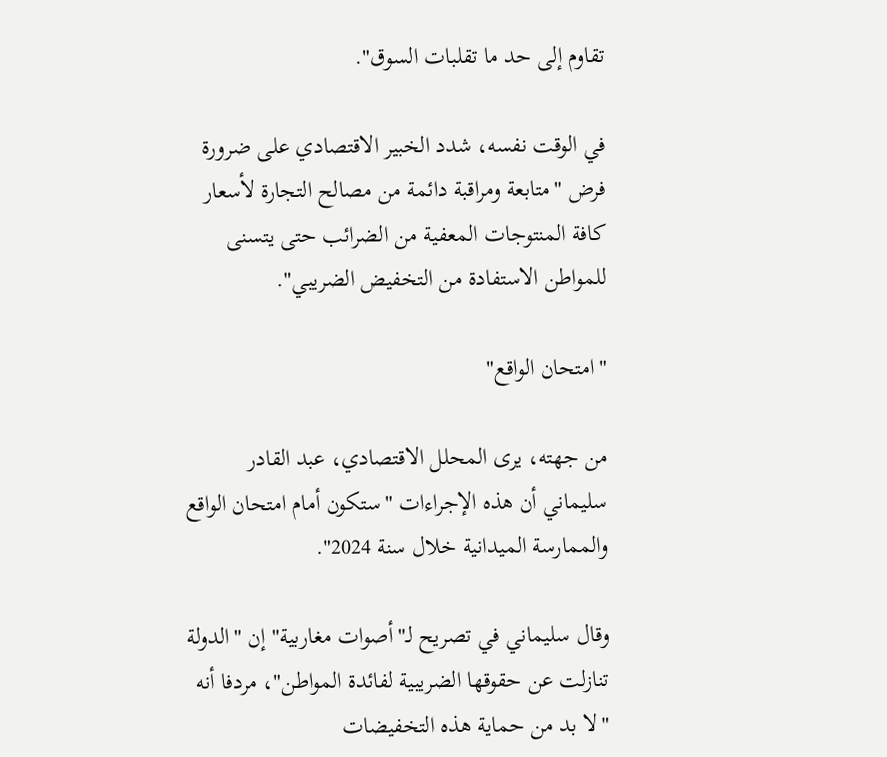تقاوم إلى حد ما تقلبات السوق".

في الوقت نفسه، شدد الخبير الاقتصادي على ضرورة فرض "متابعة ومراقبة دائمة من مصالح التجارة لأسعار كافة المنتوجات المعفية من الضرائب حتى يتسنى للمواطن الاستفادة من التخفيض الضريبي".

"امتحان الواقع"

من جهته، يرى المحلل الاقتصادي، عبد القادر سليماني أن هذه الإجراءات "ستكون أمام امتحان الواقع والممارسة الميدانية خلال سنة 2024".

وقال سليماني في تصريح لـ"أصوات مغاربية" إن "الدولة تنازلت عن حقوقها الضريبية لفائدة المواطن"، مردفا أنه "لا بد من حماية هذه التخفيضات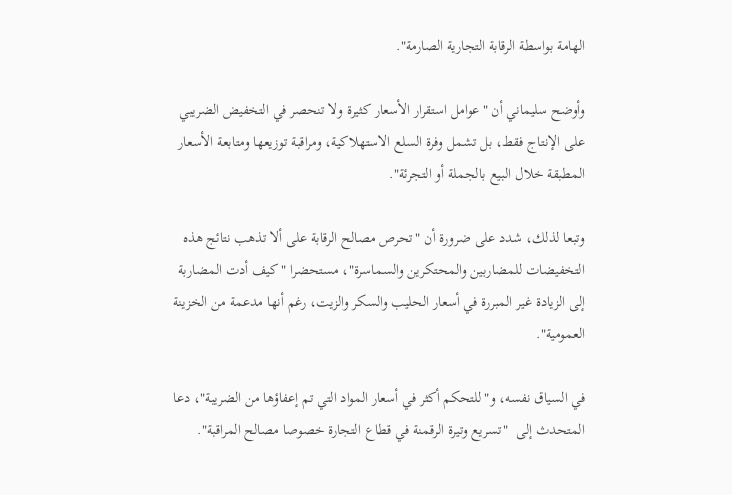الهامة بواسطة الرقابة التجارية الصارمة".

وأوضح سليماني أن "عوامل استقرار الأسعار كثيرة ولا تنحصر في التخفيض الضريبي على الإنتاج فقط، بل تشمل وفرة السلع الاستهلاكية، ومراقبة توزيعها ومتابعة الأسعار المطبقة خلال البيع بالجملة أو التجرئة".

وتبعا لذلك، شدد على ضرورة أن "تحرص مصالح الرقابة على ألا تذهب نتائج هذه التخفيضات للمضاربين والمحتكرين والسماسرة"، مستحضرا "كيف أدت المضاربة إلى الزيادة غير المبررة في أسعار الحليب والسكر والزيت، رغم أنها مدعمة من الخزينة العمومية".

في السياق نفسه، و"للتحكم أكثر في أسعار المواد التي تم إعفاؤها من الضريبة"، دعا المتحدث إلى  "تسريع وتيرة الرقمنة في قطاع التجارة خصوصا مصالح المراقبة".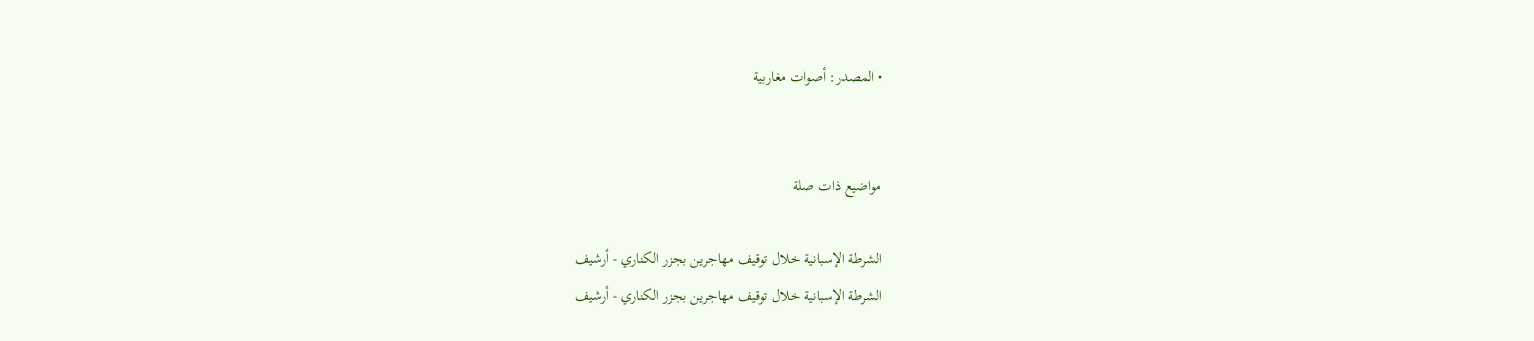• المصدر: أصوات مغاربية


مواضيع ذات صلة

الشرطة الإسبانية خلال توقيف مهاجرين بجزر الكناري - أرشيف
الشرطة الإسبانية خلال توقيف مهاجرين بجزر الكناري - أرشيف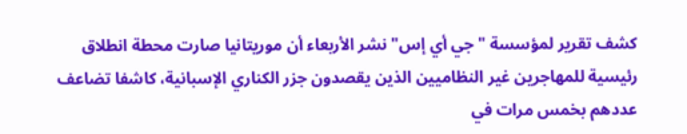كشف تقرير لمؤسسة "جي أي إس" نشر الأربعاء أن موريتانيا صارت محطة انطلاق رئيسية للمهاجرين غير النظاميين الذين يقصدون جزر الكناري الإسبانية، كاشفا تضاعف عددهم بخمس مرات في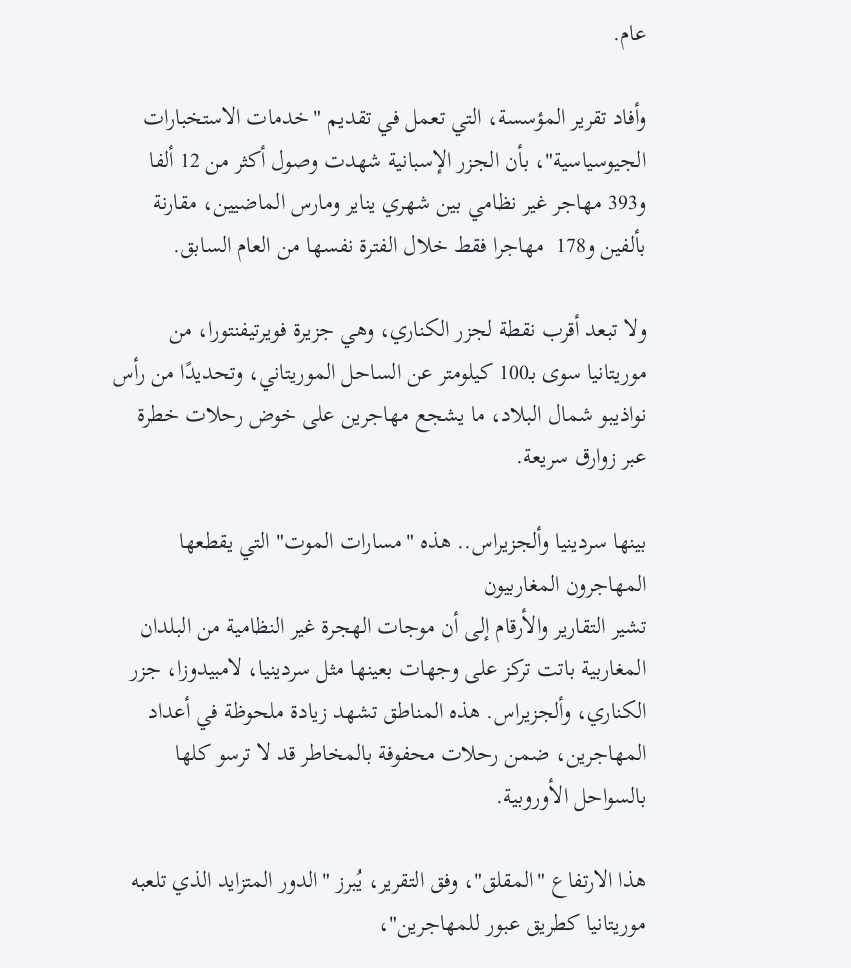عام.

وأفاد تقرير المؤسسة، التي تعمل في تقديم "خدمات الاستخبارات الجيوسياسية"، بأن الجزر الإسبانية شهدت وصول أكثر من 12 ألفا و393 مهاجر غير نظامي بين شهري يناير ومارس الماضيين، مقارنة بألفين و178  مهاجرا فقط خلال الفترة نفسها من العام السابق.

ولا تبعد أقرب نقطة لجزر الكناري، وهي جزيرة فويرتيفنتورا، من موريتانيا سوى بـ100 كيلومتر عن الساحل الموريتاني، وتحديدًا من رأس نواذيبو شمال البلاد، ما يشجع مهاجرين على خوض رحلات خطرة عبر زوارق سريعة.

بينها سردينيا وألجزيراس.. هذه "مسارات الموت" التي يقطعها المهاجرون المغاربيون
تشير التقارير والأرقام إلى أن موجات الهجرة غير النظامية من البلدان المغاربية باتت تركز على وجهات بعينها مثل سردينيا، لامبيدوزا، جزر الكناري، وألجزيراس. هذه المناطق تشهد زيادة ملحوظة في أعداد المهاجرين، ضمن رحلات محفوفة بالمخاطر قد لا ترسو كلها بالسواحل الأوروبية.

هذا الارتفاع "المقلق"، وفق التقرير، يُبرز "الدور المتزايد الذي تلعبه موريتانيا كطريق عبور للمهاجرين"،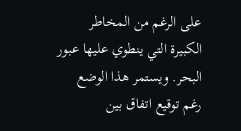على الرغم من المخاطر الكبيرة التي ينطوي عليها عبور البحر. ويستمر هذا الوضع رغم توقيع اتفاق بين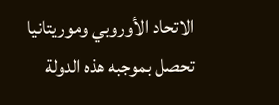الاتحاد الأوروبي وموريتانيا تحصل بموجبه هذه الدولة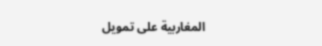المغاربية على تمويل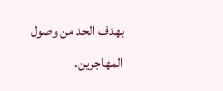بهدف الحد من وصول المهاجرين.